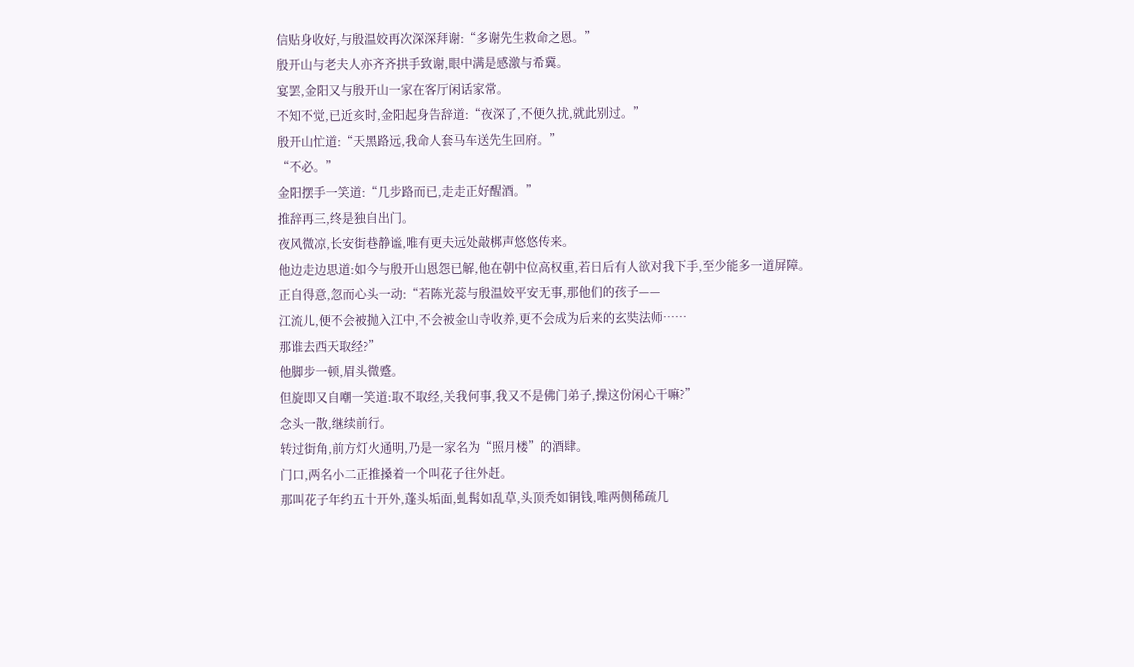信贴身收好,与殷温姣再次深深拜谢:“多谢先生救命之恩。”
殷开山与老夫人亦齐齐拱手致谢,眼中满是感激与希冀。
宴罢,金阳又与殷开山一家在客厅闲话家常。
不知不觉,已近亥时,金阳起身告辞道:“夜深了,不便久扰,就此别过。”
殷开山忙道:“天黑路远,我命人套马车送先生回府。”
“不必。”
金阳摆手一笑道:“几步路而已,走走正好醒酒。”
推辞再三,终是独自出门。
夜风微凉,长安街巷静谧,唯有更夫远处敲梆声悠悠传来。
他边走边思道:如今与殷开山恩怨已解,他在朝中位高权重,若日后有人欲对我下手,至少能多一道屏障。
正自得意,忽而心头一动:“若陈光蕊与殷温姣平安无事,那他们的孩子——
江流儿,便不会被抛入江中,不会被金山寺收养,更不会成为后来的玄奘法师……
那谁去西天取经?”
他脚步一顿,眉头微蹙。
但旋即又自嘲一笑道:取不取经,关我何事,我又不是佛门弟子,操这份闲心干嘛?”
念头一散,继续前行。
转过街角,前方灯火通明,乃是一家名为“照月楼”的酒肆。
门口,两名小二正推搡着一个叫花子往外赶。
那叫花子年约五十开外,蓬头垢面,虬髯如乱草,头顶秃如铜钱,唯两侧稀疏几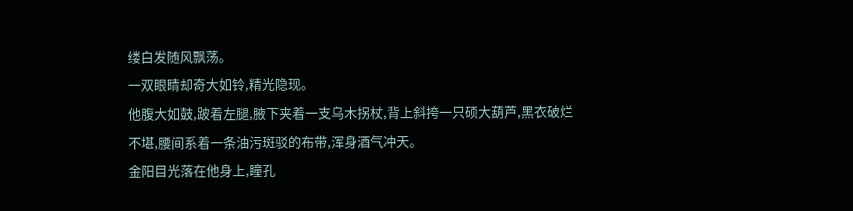缕白发随风飘荡。
一双眼睛却奇大如铃,精光隐现。
他腹大如鼓,跛着左腿,腋下夹着一支乌木拐杖,背上斜挎一只硕大葫芦,黑衣破烂不堪,腰间系着一条油污斑驳的布带,浑身酒气冲天。
金阳目光落在他身上,瞳孔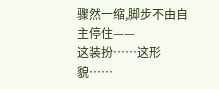骤然一缩,脚步不由自主停住——
这装扮……这形貌……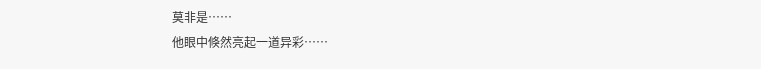莫非是……
他眼中倏然亮起一道异彩……